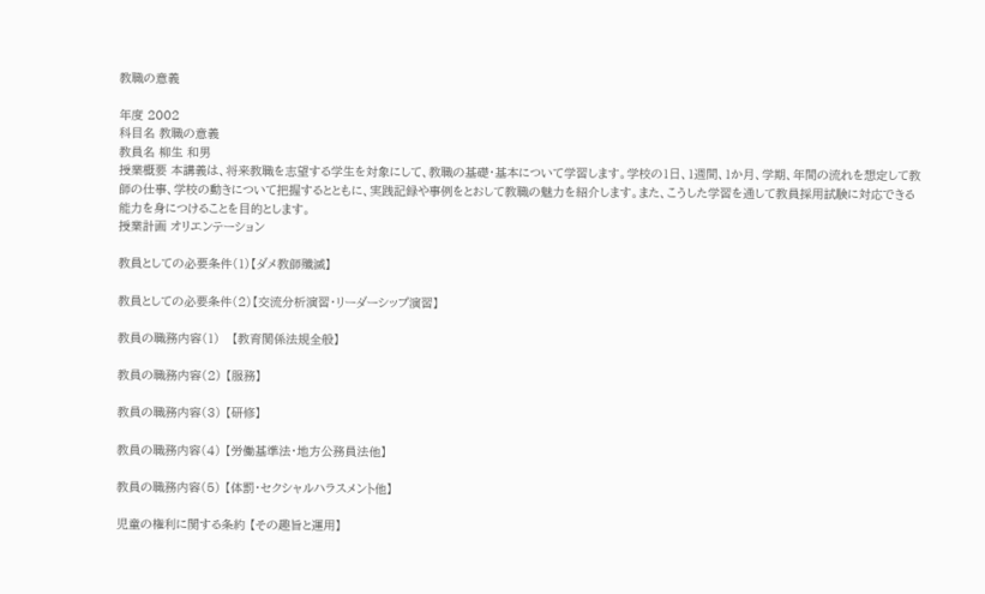教職の意義

年度 2002
科目名 教職の意義
教員名 柳生 和男
授業概要 本講義は、将来教職を志望する学生を対象にして、教職の基礎・基本について学習します。学校の1日、1週間、1か月、学期、年間の流れを想定して教師の仕事、学校の動きについて把握するとともに、実践記録や事例をとおして教職の魅力を紹介します。また、こうした学習を通して教員採用試験に対応できる能力を身につけることを目的とします。
授業計画 オリエンテーション

教員としての必要条件(1)【ダメ教師殲滅】

教員としての必要条件(2)【交流分析演習・リーダーシップ演習】

教員の職務内容(1)   【教育関係法規全般】

教員の職務内容(2) 【服務】

教員の職務内容(3) 【研修】

教員の職務内容(4) 【労働基準法・地方公務員法他】

教員の職務内容(5) 【体罰・セクシャルハラスメント他】

児童の権利に関する条約 【その趣旨と運用】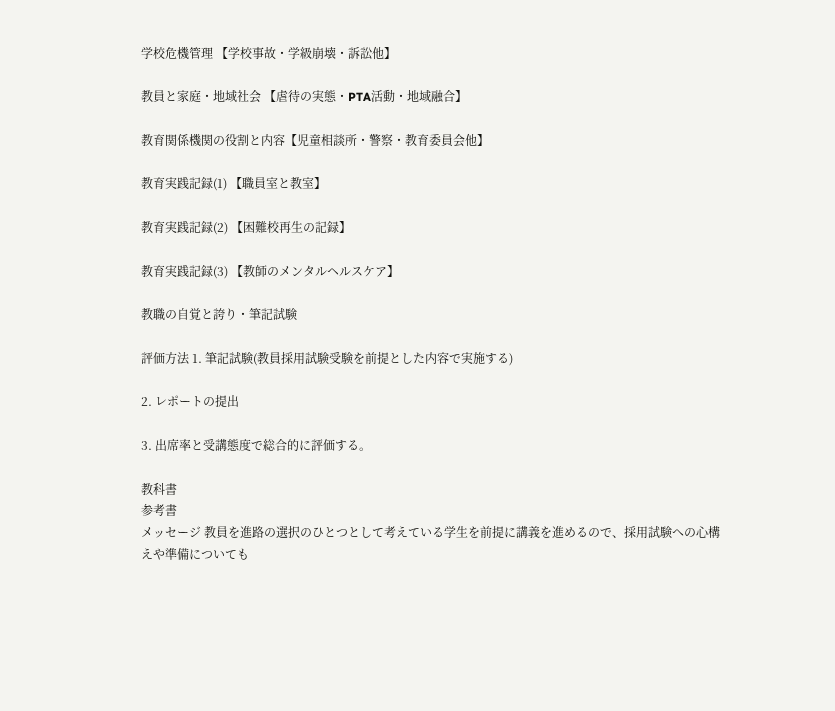学校危機管理 【学校事故・学級崩壊・訴訟他】

教員と家庭・地域社会 【虐待の実態・PTA活動・地域融合】

教育関係機関の役割と内容【児童相談所・警察・教育委員会他】

教育実践記録(1) 【職員室と教室】

教育実践記録(2) 【困難校再生の記録】

教育実践記録(3) 【教師のメンタルヘルスケア】

教職の自覚と誇り・筆記試験

評価方法 1. 筆記試験(教員採用試験受験を前提とした内容で実施する)

2. レポートの提出

3. 出席率と受講態度で総合的に評価する。

教科書
参考書
メッセージ 教員を進路の選択のひとつとして考えている学生を前提に講義を進めるので、採用試験への心構えや準備についても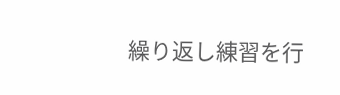繰り返し練習を行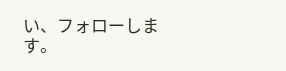い、フォローします。